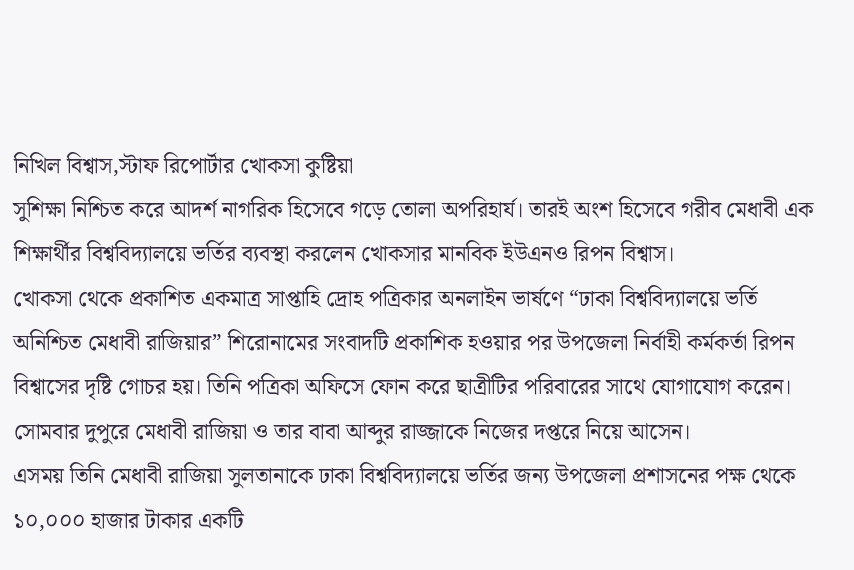নিখিল বিশ্বাস,স্টাফ রিপোর্টার খোকসা কুষ্টিয়া
সুশিক্ষা নিশ্চিত করে আদর্শ নাগরিক হিসেবে গড়ে তোলা অপরিহার্য। তারই অংশ হিসেবে গরীব মেধাবী এক শিক্ষার্থীর বিশ্ববিদ্যালয়ে ভর্তির ব্যবস্থা করলেন খোকসার মানবিক ইউএনও রিপন বিশ্বাস।
খোকসা থেকে প্রকাশিত একমাত্র সাপ্তাহি দ্রোহ পত্রিকার অনলাইন ভার্ষণে “ঢাকা বিশ্ববিদ্যালয়ে ভর্তি অনিশ্চিত মেধাবী রাজিয়ার” শিরোনামের সংবাদটি প্রকাশিক হওয়ার পর উপজেলা নির্বাহী কর্মকর্তা রিপন বিশ্বাসের দৃষ্টি গোচর হয়। তিনি পত্রিকা অফিসে ফোন করে ছাত্রীটির পরিবারের সাথে যোগাযোগ করেন। সোমবার দুপুরে মেধাবী রাজিয়া ও তার বাবা আব্দুর রাজ্জাকে নিজের দপ্তরে নিয়ে আসেন।
এসময় তিনি মেধাবী রাজিয়া সুলতানাকে ঢাকা বিশ্ববিদ্যালয়ে ভর্তির জন্য উপজেলা প্রশাসনের পক্ষ থেকে ১০,০০০ হাজার টাকার একটি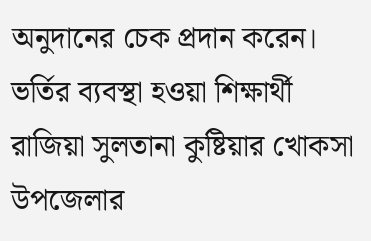অনুদানের চেক প্রদান করেন। ভর্তির ব্যবস্থা হওয়া শিক্ষার্থী রাজিয়া সুলতানা কুষ্টিয়ার খোকসা উপজেলার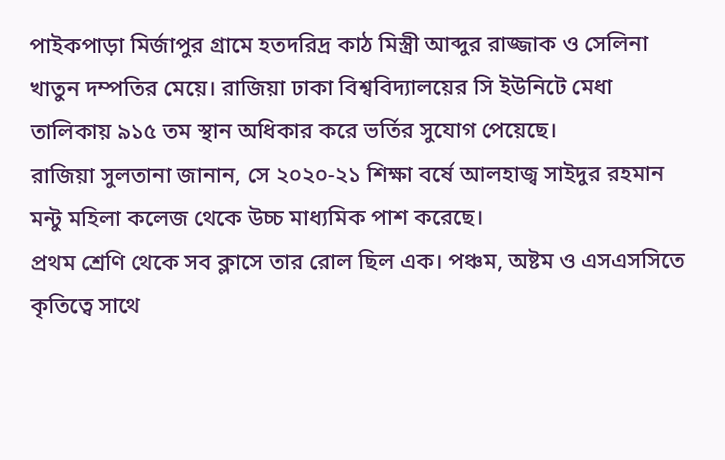পাইকপাড়া মির্জাপুর গ্রামে হতদরিদ্র কাঠ মিস্ত্রী আব্দুর রাজ্জাক ও সেলিনা খাতুন দম্পতির মেয়ে। রাজিয়া ঢাকা বিশ্ববিদ্যালয়ের সি ইউনিটে মেধা তালিকায় ৯১৫ তম স্থান অধিকার করে ভর্তির সুযোগ পেয়েছে।
রাজিয়া সুলতানা জানান, সে ২০২০-২১ শিক্ষা বর্ষে আলহাজ্ব সাইদুর রহমান মন্টু মহিলা কলেজ থেকে উচ্চ মাধ্যমিক পাশ করেছে।
প্রথম শ্রেণি থেকে সব ক্লাসে তার রোল ছিল এক। পঞ্চম, অষ্টম ও এসএসসিতে কৃতিত্বে সাথে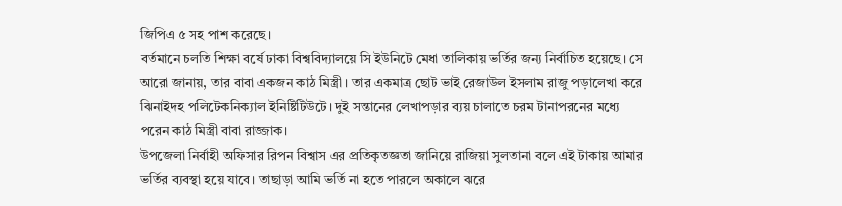জিপিএ ৫ সহ পাশ করেছে।
বর্তমানে চলতি শিক্ষা বর্ষে ঢাকা বিশ্ববিদ্যালয়ে সি ইউনিটে মেধা তালিকায় ভর্তির জন্য নির্বাচিত হয়েছে। সে আরো জানায়, তার বাবা একজন কাঠ মিস্ত্রী। তার একমাত্র ছোট ভাই রেজাউল ইসলাম রাজু পড়ালেখা করে ঝিনাইদহ পলিটেকনিক্যাল ইনিষ্টিটিউটে। দুই সন্তানের লেখাপড়ার ব্যয় চালাতে চরম টানাপরনের মধ্যে পরেন কাঠ মিস্ত্রী বাবা রাজ্জাক।
উপজেলা নির্বাহী অফিসার রিপন বিশ্বাস এর প্রতিকৃতজ্ঞতা জানিয়ে রাজিয়া সুলতানা বলে এই টাকায় আমার ভর্তির ব্যবস্থা হয়ে যাবে। তাছাড়া আমি ভর্তি না হতে পারলে অকালে ঝরে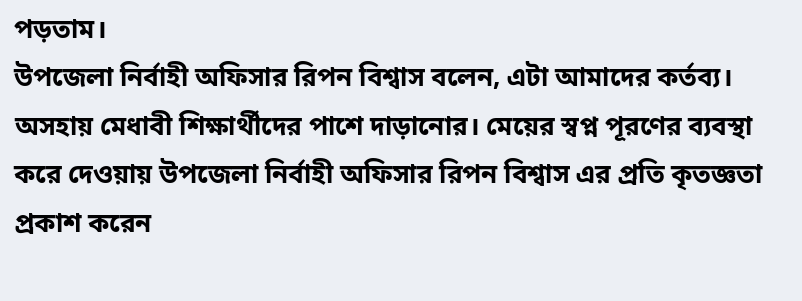পড়তাম।
উপজেলা নির্বাহী অফিসার রিপন বিশ্বাস বলেন, এটা আমাদের কর্তব্য। অসহায় মেধাবী শিক্ষার্থীদের পাশে দাড়ানোর। মেয়ের স্বপ্ন পূরণের ব্যবস্থা করে দেওয়ায় উপজেলা নির্বাহী অফিসার রিপন বিশ্বাস এর প্রতি কৃতজ্ঞতা প্রকাশ করেন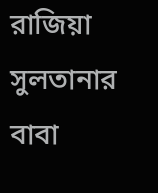রাজিয়া সুলতানার বাবা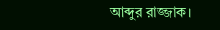আব্দুর রাজ্জাক।